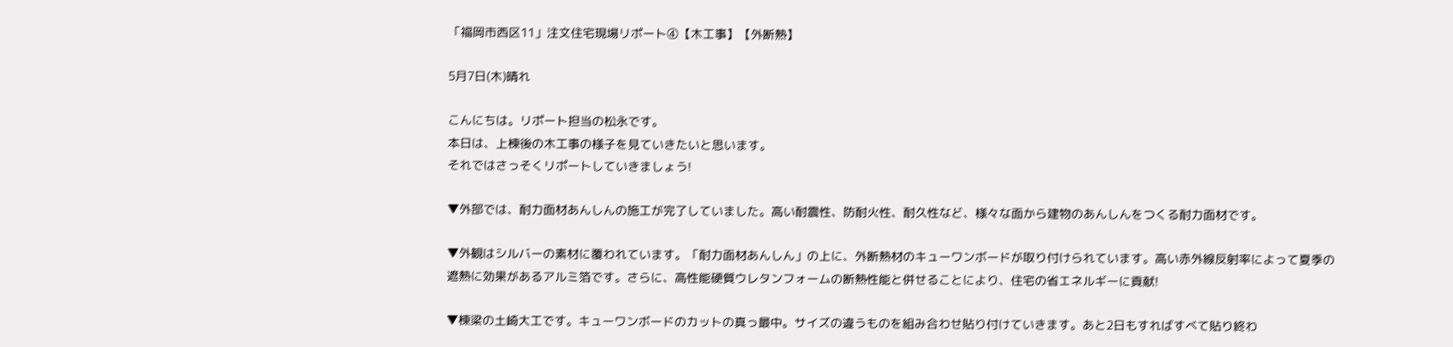「福岡市西区11」注文住宅現場リポート④【木工事】【外断熱】

5月7日(木)晴れ

こんにちは。リポート担当の松永です。
本日は、上棟後の木工事の様子を見ていきたいと思います。
それではさっそくリポートしていきましょう!

▼外部では、耐力面材あんしんの施工が完了していました。高い耐震性、防耐火性、耐久性など、様々な面から建物のあんしんをつくる耐力面材です。

▼外観はシルバーの素材に覆われています。「耐力面材あんしん」の上に、外断熱材のキューワンボードが取り付けられています。高い赤外線反射率によって夏季の遮熱に効果があるアルミ箔です。さらに、高性能硬質ウレタンフォームの断熱性能と併せることにより、住宅の省エネルギーに貢献!

▼棟梁の土崎大工です。キューワンボードのカットの真っ最中。サイズの違うものを組み合わせ貼り付けていきます。あと2日もすればすべて貼り終わ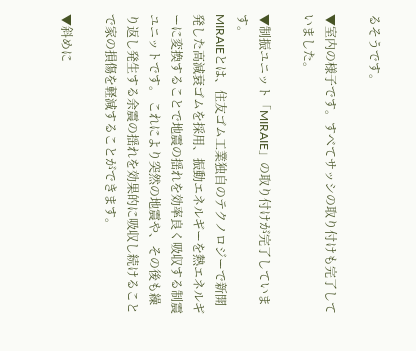るそうです。

▼室内の様子です。すべてサッシの取り付けも完了していました。

▼制振ユニット「MIRAIE」の取り付けが完了しています。
MIRAIEとは、住友ゴム工業独自のテクノロジーで新開発した高減衰ゴムを採用、振動エネルギーを熱エネルギーに変換することで地震の揺れを効率良く吸収する制震ユニットです。 これにより突然の地震や、その後も繰り返し発生する余震の揺れを効果的に吸収し続けることで家の損傷を軽減することができます。

▼斜めに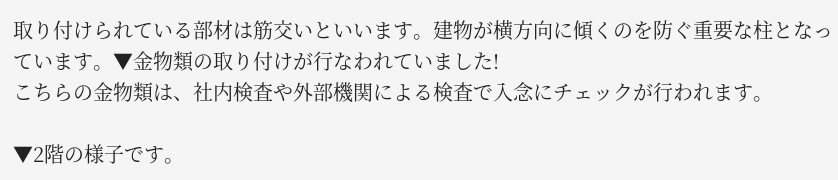取り付けられている部材は筋交いといいます。建物が横方向に傾くのを防ぐ重要な柱となっています。▼金物類の取り付けが行なわれていました!
こちらの金物類は、社内検査や外部機関による検査で入念にチェックが行われます。

▼2階の様子です。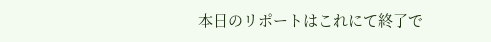本日のリポートはこれにて終了で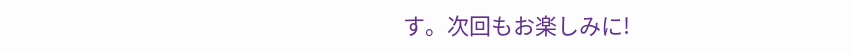す。次回もお楽しみに!